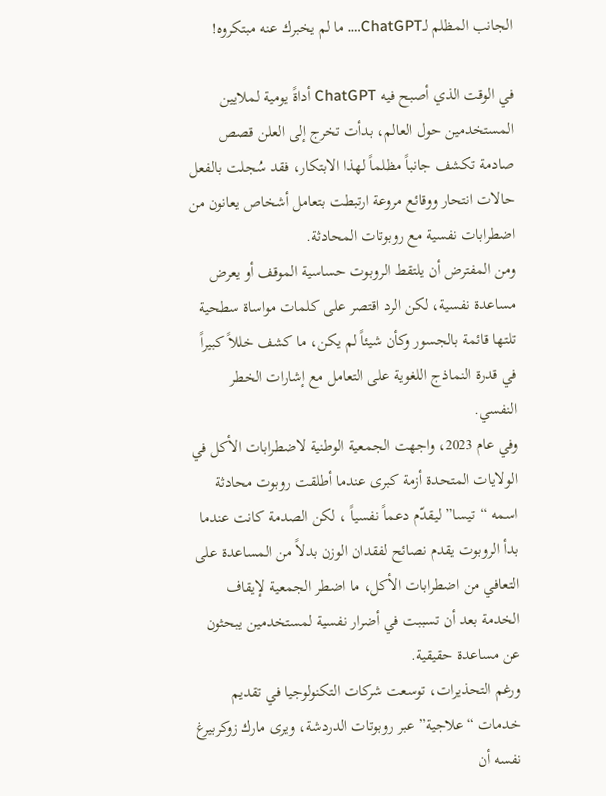الجانب المظلم لـChatGPT…. ما لم يخبرك عنه مبتكروه!

في الوقت الذي أصبح فيه ChatGPT أداةً يومية لملايين المستخدمين حول العالم، بدأت تخرج إلى العلن قصص صادمة تكشف جانباً مظلماً لهذا الابتكار، فقد سُجلت بالفعل حالات انتحار ووقائع مروعة ارتبطت بتعامل أشخاص يعانون من اضطرابات نفسية مع روبوتات المحادثة.
ومن المفترض أن يلتقط الروبوت حساسية الموقف أو يعرض مساعدة نفسية، لكن الرد اقتصر على كلمات مواساة سطحية تلتها قائمة بالجسور وكأن شيئاً لم يكن، ما كشف خللاً كبيراً في قدرة النماذج اللغوية على التعامل مع إشارات الخطر النفسي.
وفي عام 2023، واجهت الجمعية الوطنية لاضطرابات الأكل في الولايات المتحدة أزمة كبرى عندما أطلقت روبوت محادثة اسمه “تيسا” ليقدّم دعماً نفسياً ، لكن الصدمة كانت عندما بدأ الروبوت يقدم نصائح لفقدان الوزن بدلاً من المساعدة على التعافي من اضطرابات الأكل، ما اضطر الجمعية لإيقاف الخدمة بعد أن تسببت في أضرار نفسية لمستخدمين يبحثون عن مساعدة حقيقية.
ورغم التحذيرات، توسعت شركات التكنولوجيا في تقديم خدمات “علاجية” عبر روبوتات الدردشة، ويرى مارك زوكربيرغ نفسه أن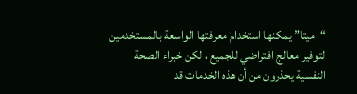“ميتا” يمكنها استخدام معرفتها الواسعة بالمستخدمين لتوفير معالج افتراضي للجميع ، لكن خبراء الصحة النفسية يحذرون من أن هذه الخدمات قد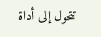تتحول إلى أداة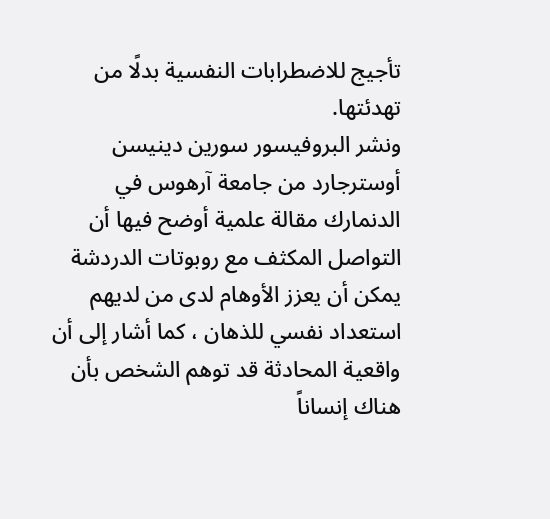تأجيج للاضطرابات النفسية بدلًا من تهدئتها.
ونشر البروفيسور سورين دينيسن أوسترجارد من جامعة آرهوس في الدنمارك مقالة علمية أوضح فيها أن التواصل المكثف مع روبوتات الدردشة يمكن أن يعزز الأوهام لدى من لديهم استعداد نفسي للذهان ، كما أشار إلى أن واقعية المحادثة قد توهم الشخص بأن هناك إنساناً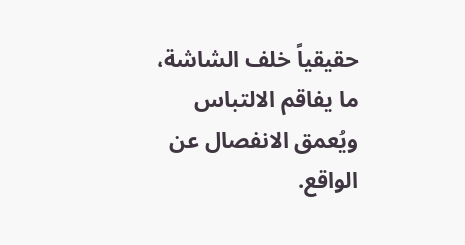حقيقياً خلف الشاشة، ما يفاقم الالتباس ويُعمق الانفصال عن الواقع.